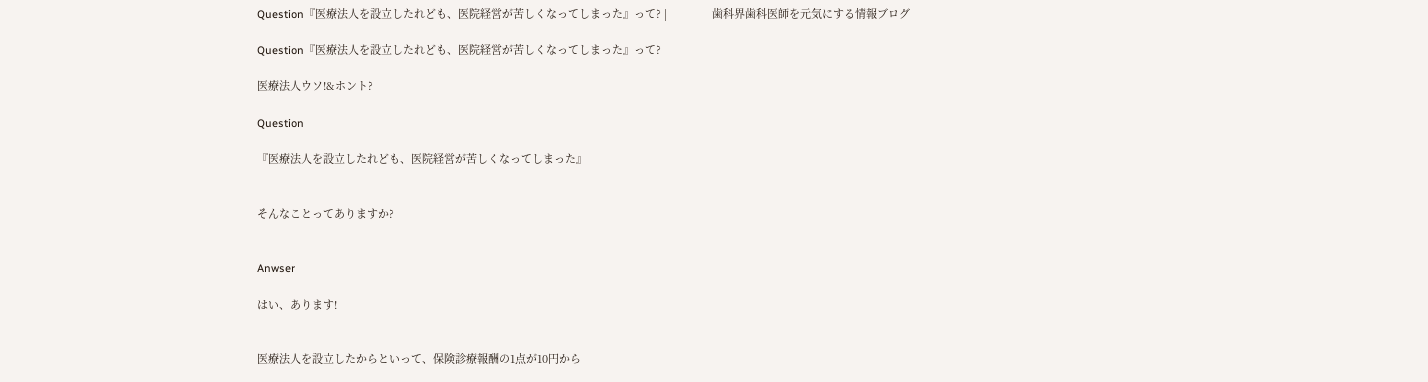Question『医療法人を設立したれども、医院経営が苦しくなってしまった』って? |               歯科界歯科医師を元気にする情報ブログ

Question『医療法人を設立したれども、医院経営が苦しくなってしまった』って?

医療法人ウソ!&ホント?

Question

『医療法人を設立したれども、医院経営が苦しくなってしまった』


そんなことってありますか?


Anwser

はい、あります!


医療法人を設立したからといって、保険診療報酬の1点が10円から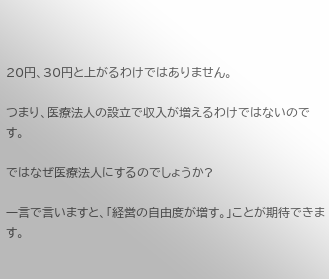20円、30円と上がるわけではありません。

つまり、医療法人の設立で収入が増えるわけではないのです。

ではなぜ医療法人にするのでしょうか?

一言で言いますと、「経営の自由度が増す。」ことが期待できます。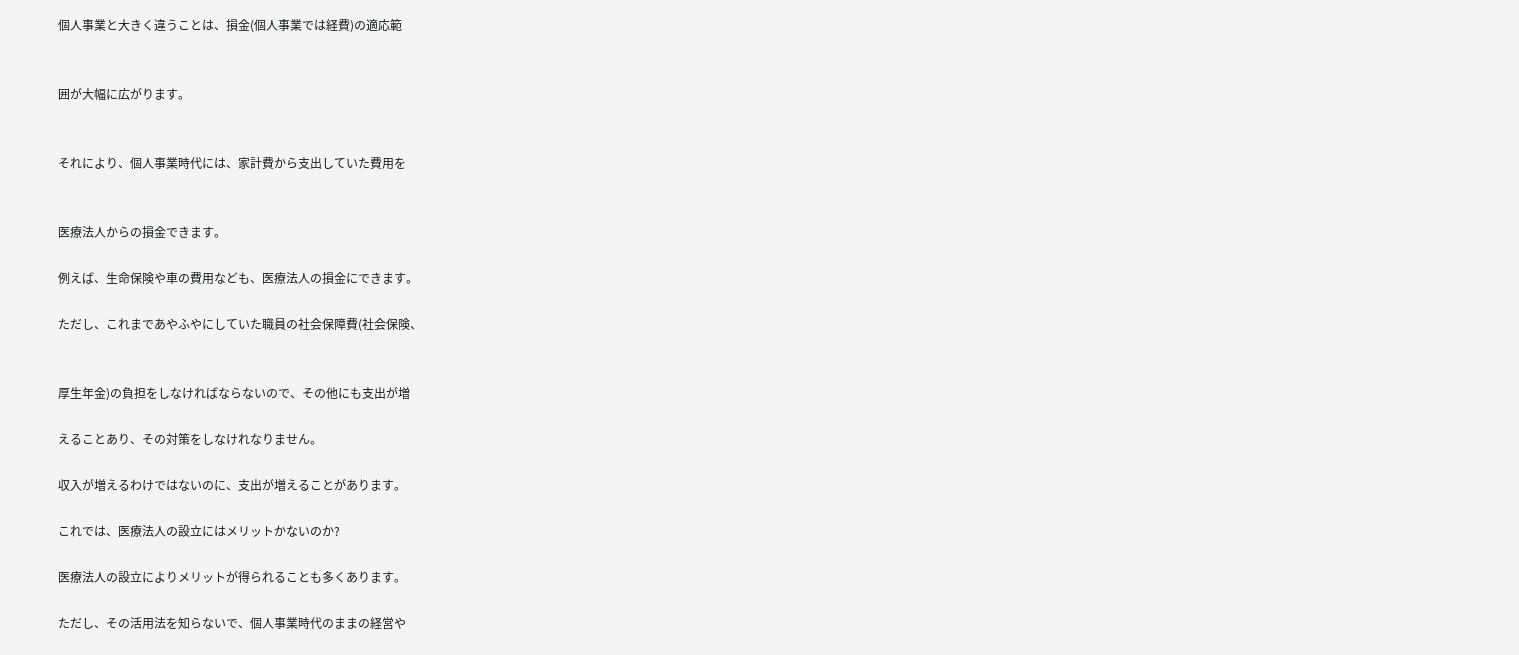個人事業と大きく違うことは、損金(個人事業では経費)の適応範


囲が大幅に広がります。


それにより、個人事業時代には、家計費から支出していた費用を


医療法人からの損金できます。

例えば、生命保険や車の費用なども、医療法人の損金にできます。

ただし、これまであやふやにしていた職員の社会保障費(社会保険、


厚生年金)の負担をしなければならないので、その他にも支出が増

えることあり、その対策をしなけれなりません。

収入が増えるわけではないのに、支出が増えることがあります。

これでは、医療法人の設立にはメリットかないのか?

医療法人の設立によりメリットが得られることも多くあります。

ただし、その活用法を知らないで、個人事業時代のままの経営や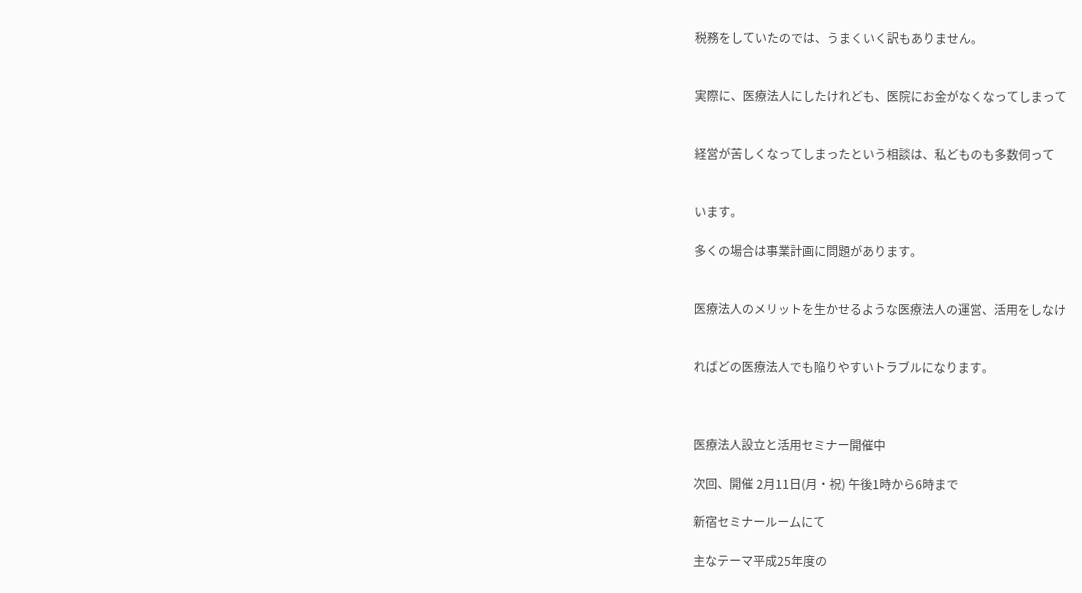税務をしていたのでは、うまくいく訳もありません。


実際に、医療法人にしたけれども、医院にお金がなくなってしまって


経営が苦しくなってしまったという相談は、私どものも多数伺って


います。

多くの場合は事業計画に問題があります。


医療法人のメリットを生かせるような医療法人の運営、活用をしなけ


ればどの医療法人でも陥りやすいトラブルになります。



医療法人設立と活用セミナー開催中

次回、開催 2月11日(月・祝) 午後1時から6時まで

新宿セミナールームにて

主なテーマ平成25年度の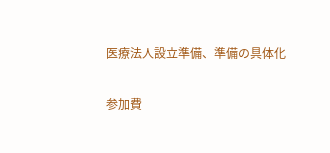医療法人設立準備、準備の具体化

参加費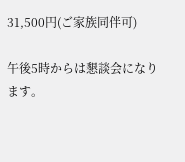31,500円(ご家族同伴可)

午後5時からは懇談会になります。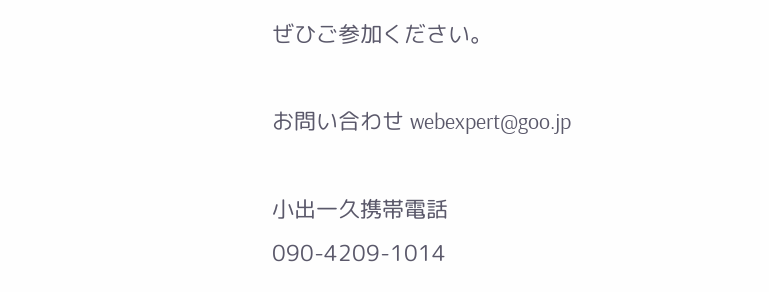ぜひご参加ください。

お問い合わせ webexpert@goo.jp

小出一久携帯電話 090-4209-1014